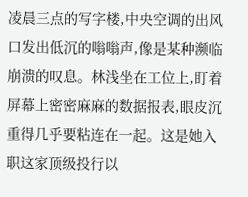凌晨三点的写字楼,中央空调的出风口发出低沉的嗡嗡声,像是某种濒临崩溃的叹息。林浅坐在工位上,盯着屏幕上密密麻麻的数据报表,眼皮沉重得几乎要粘连在一起。这是她入职这家顶级投行以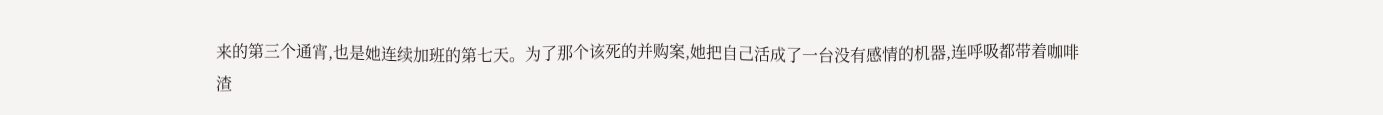来的第三个通宵,也是她连续加班的第七天。为了那个该死的并购案,她把自己活成了一台没有感情的机器,连呼吸都带着咖啡渣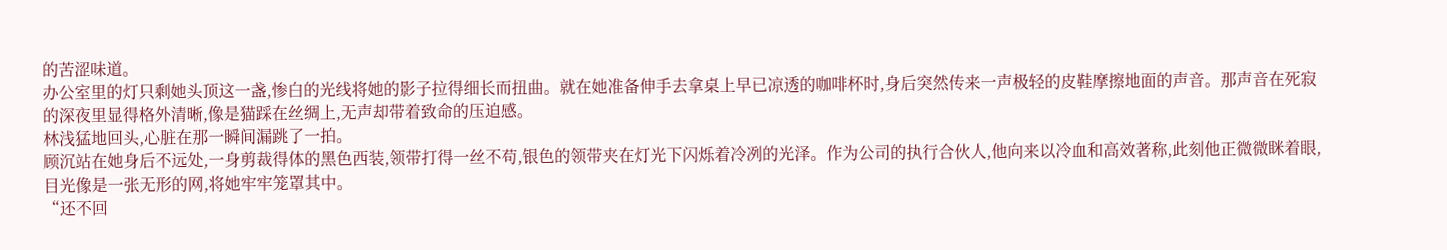的苦涩味道。
办公室里的灯只剩她头顶这一盏,惨白的光线将她的影子拉得细长而扭曲。就在她准备伸手去拿桌上早已凉透的咖啡杯时,身后突然传来一声极轻的皮鞋摩擦地面的声音。那声音在死寂的深夜里显得格外清晰,像是猫踩在丝绸上,无声却带着致命的压迫感。
林浅猛地回头,心脏在那一瞬间漏跳了一拍。
顾沉站在她身后不远处,一身剪裁得体的黑色西装,领带打得一丝不苟,银色的领带夹在灯光下闪烁着冷冽的光泽。作为公司的执行合伙人,他向来以冷血和高效著称,此刻他正微微眯着眼,目光像是一张无形的网,将她牢牢笼罩其中。
“还不回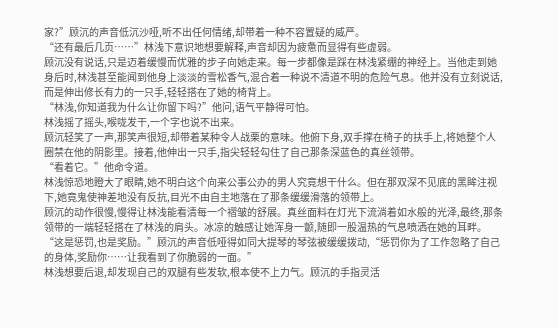家?”顾沉的声音低沉沙哑,听不出任何情绪,却带着一种不容置疑的威严。
“还有最后几页……”林浅下意识地想要解释,声音却因为疲惫而显得有些虚弱。
顾沉没有说话,只是迈着缓慢而优雅的步子向她走来。每一步都像是踩在林浅紧绷的神经上。当他走到她身后时,林浅甚至能闻到他身上淡淡的雪松香气,混合着一种说不清道不明的危险气息。他并没有立刻说话,而是伸出修长有力的一只手,轻轻搭在了她的椅背上。
“林浅,你知道我为什么让你留下吗?”他问,语气平静得可怕。
林浅摇了摇头,喉咙发干,一个字也说不出来。
顾沉轻笑了一声,那笑声很短,却带着某种令人战栗的意味。他俯下身,双手撑在椅子的扶手上,将她整个人圈禁在他的阴影里。接着,他伸出一只手,指尖轻轻勾住了自己那条深蓝色的真丝领带。
“看着它。”他命令道。
林浅惊恐地瞪大了眼睛,她不明白这个向来公事公办的男人究竟想干什么。但在那双深不见底的黑眸注视下,她竟鬼使神差地没有反抗,目光不由自主地落在了那条缓缓滑落的领带上。
顾沉的动作很慢,慢得让林浅能看清每一个褶皱的舒展。真丝面料在灯光下流淌着如水般的光泽,最终,那条领带的一端轻轻搭在了林浅的肩头。冰凉的触感让她浑身一颤,随即一股温热的气息喷洒在她的耳畔。
“这是惩罚,也是奖励。”顾沉的声音低哑得如同大提琴的琴弦被缓缓拨动,“惩罚你为了工作忽略了自己的身体,奖励你……让我看到了你脆弱的一面。”
林浅想要后退,却发现自己的双腿有些发软,根本使不上力气。顾沉的手指灵活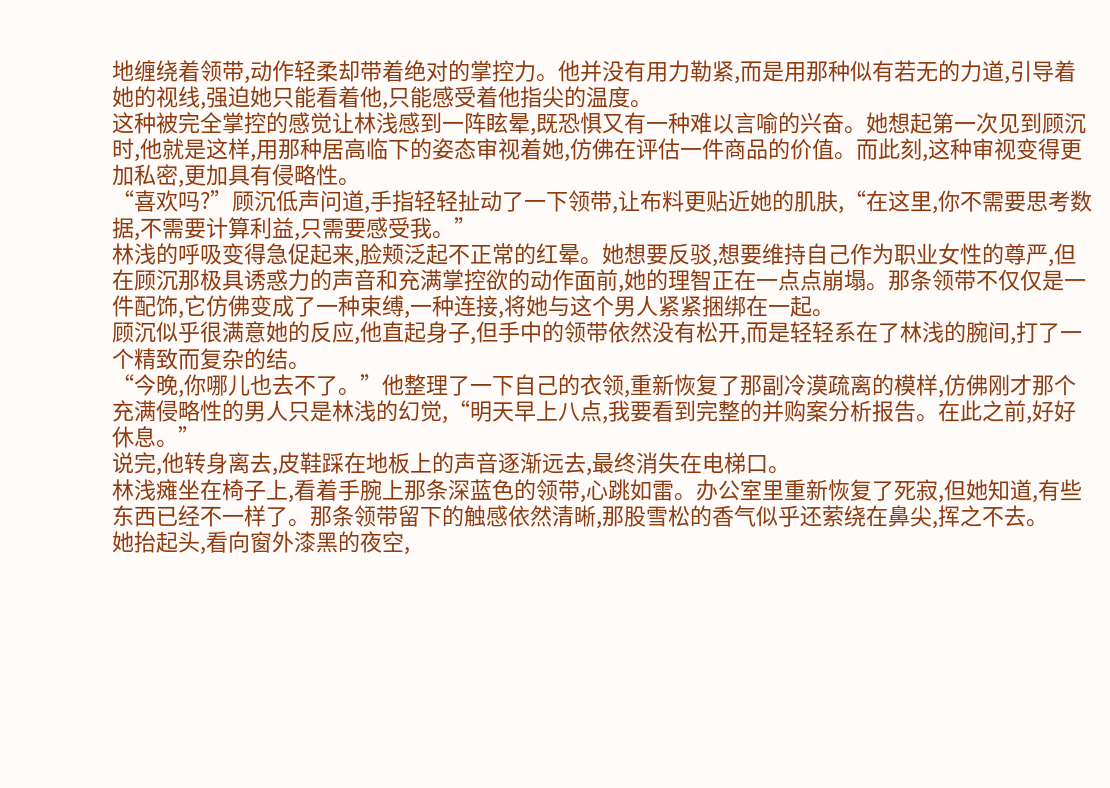地缠绕着领带,动作轻柔却带着绝对的掌控力。他并没有用力勒紧,而是用那种似有若无的力道,引导着她的视线,强迫她只能看着他,只能感受着他指尖的温度。
这种被完全掌控的感觉让林浅感到一阵眩晕,既恐惧又有一种难以言喻的兴奋。她想起第一次见到顾沉时,他就是这样,用那种居高临下的姿态审视着她,仿佛在评估一件商品的价值。而此刻,这种审视变得更加私密,更加具有侵略性。
“喜欢吗?”顾沉低声问道,手指轻轻扯动了一下领带,让布料更贴近她的肌肤,“在这里,你不需要思考数据,不需要计算利益,只需要感受我。”
林浅的呼吸变得急促起来,脸颊泛起不正常的红晕。她想要反驳,想要维持自己作为职业女性的尊严,但在顾沉那极具诱惑力的声音和充满掌控欲的动作面前,她的理智正在一点点崩塌。那条领带不仅仅是一件配饰,它仿佛变成了一种束缚,一种连接,将她与这个男人紧紧捆绑在一起。
顾沉似乎很满意她的反应,他直起身子,但手中的领带依然没有松开,而是轻轻系在了林浅的腕间,打了一个精致而复杂的结。
“今晚,你哪儿也去不了。”他整理了一下自己的衣领,重新恢复了那副冷漠疏离的模样,仿佛刚才那个充满侵略性的男人只是林浅的幻觉,“明天早上八点,我要看到完整的并购案分析报告。在此之前,好好休息。”
说完,他转身离去,皮鞋踩在地板上的声音逐渐远去,最终消失在电梯口。
林浅瘫坐在椅子上,看着手腕上那条深蓝色的领带,心跳如雷。办公室里重新恢复了死寂,但她知道,有些东西已经不一样了。那条领带留下的触感依然清晰,那股雪松的香气似乎还萦绕在鼻尖,挥之不去。
她抬起头,看向窗外漆黑的夜空,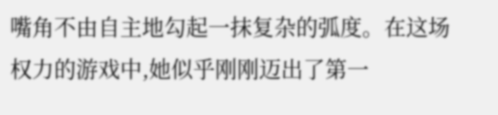嘴角不由自主地勾起一抹复杂的弧度。在这场权力的游戏中,她似乎刚刚迈出了第一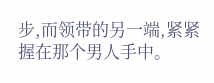步,而领带的另一端,紧紧握在那个男人手中。